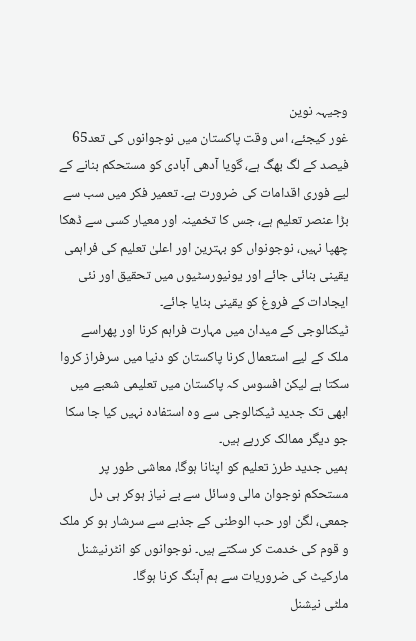وجیہہ نوین
غور کیجئے، اس وقت پاکستان میں نوجوانوں کی تعد65 فیصد کے لگ بھگ ہے، گویا آدھی آبادی کو مستحکم بنانے کے لیے فوری اقدامات کی ضرورت ہے۔ تعمیر فکر میں سب سے بڑا عنصر تعلیم ہے، جس کا تخمینہ اور معیار کسی سے ڈھکا چھپا نہیں، نوجونواں کو بہترین اور اعلیٰ تعلیم کی فراہمی یقینی بنائی جائے اور یونیورسٹیوں میں تحقیق اور نئی ایجادات کے فروغ کو یقینی بنایا جائے۔
ٹیکنالوجی کے میدان میں مہارت فراہم کرنا اور پھراسے ملک کے لیے استعمال کرنا پاکستان کو دنیا میں سرفراز کروا سکتا ہے لیکن افسوس کہ پاکستان میں تعلیمی شعبے میں ابھی تک جدید ٹیکنالوجی سے وہ استفادہ نہیں کیا جا سکا جو دیگر ممالک کررہے ہیں۔
ہمیں جدید طرز تعلیم کو اپنانا ہوگا، معاشی طور پر مستحکم نوجوان مالی وسائل سے بے نیاز ہوکر ہی دل جمعی، لگن اور حب الوطنی کے جذبے سے سرشار ہو کر ملک و قوم کی خدمت کر سکتے ہیں۔ نوجوانوں کو انٹرنیشنل مارکیٹ کی ضروریات سے ہم آہنگ کرنا ہوگا۔
ملٹی نیشنل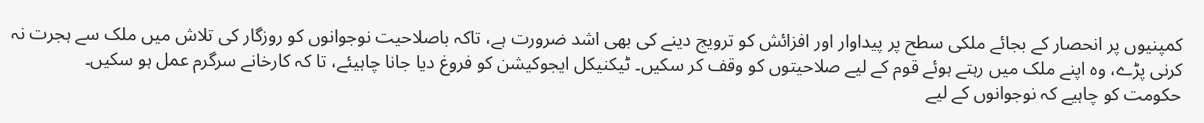کمپنیوں پر انحصار کے بجائے ملکی سطح پر پیداوار اور افزائش کو ترویج دینے کی بھی اشد ضرورت ہے، تاکہ باصلاحیت نوجوانوں کو روزگار کی تلاش میں ملک سے ہجرت نہ کرنی پڑے، وہ اپنے ملک میں رہتے ہوئے قوم کے لیے صلاحیتوں کو وقف کر سکیں۔ ٹیکنیکل ایجوکیشن کو فروغ دیا جانا چاہیئے، تا کہ کارخانے سرگرم عمل ہو سکیں۔
حکومت کو چاہیے کہ نوجوانوں کے لیے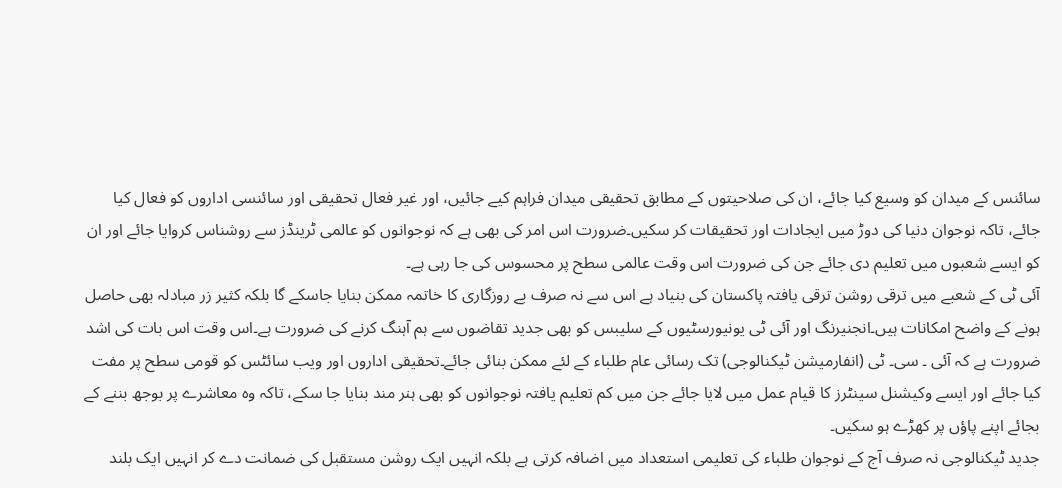سائنس کے میدان کو وسیع کیا جائے، ان کی صلاحیتوں کے مطابق تحقیقی میدان فراہم کیے جائیں، اور غیر فعال تحقیقی اور سائنسی اداروں کو فعال کیا جائے، تاکہ نوجوان دنیا کی دوڑ میں ایجادات اور تحقیقات کر سکیں۔ضرورت اس امر کی بھی ہے کہ نوجوانوں کو عالمی ٹرینڈز سے روشناس کروایا جائے اور ان کو ایسے شعبوں میں تعلیم دی جائے جن کی ضرورت اس وقت عالمی سطح پر محسوس کی جا رہی ہے۔
آئی ٹی کے شعبے میں ترقی روشن ترقی یافتہ پاکستان کی بنیاد ہے اس سے نہ صرف بے روزگاری کا خاتمہ ممکن بنایا جاسکے گا بلکہ کثیر زر مبادلہ بھی حاصل ہونے کے واضح امکانات ہیں۔انجنیرنگ اور آئی ٹی یونیورسٹیوں کے سلیبس کو بھی جدید تقاضوں سے ہم آہنگ کرنے کی ضرورت ہے۔اس وقت اس بات کی اشد ضرورت ہے کہ آئی ۔ سی۔ ٹی (انفارمیشن ٹیکنالوجی) تک رسائی عام طلباء کے لئے ممکن بنائی جائے۔تحقیقی اداروں اور ویب سائٹس کو قومی سطح پر مفت کیا جائے اور ایسے وکیشنل سینٹرز کا قیام عمل میں لایا جائے جن میں کم تعلیم یافتہ نوجوانوں کو بھی ہنر مند بنایا جا سکے، تاکہ وہ معاشرے پر بوجھ بننے کے بجائے اپنے پاؤں پر کھڑے ہو سکیں۔
جدید ٹیکنالوجی نہ صرف آج کے نوجوان طلباء کی تعلیمی استعداد میں اضافہ کرتی ہے بلکہ انہیں ایک روشن مستقبل کی ضمانت دے کر انہیں ایک بلند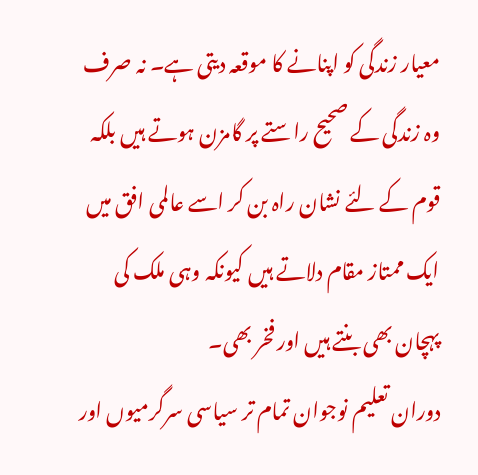معیار زندگی کو اپنانے کا موقعہ دیتی ہے۔ نہ صرف وہ زندگی کے صحیح راستے پر گامزن ہوتے ہیں بلکہ قوم کے لئے نشان راہ بن کر اسے عالمی افق میں ایک ممتاز مقام دلاتے ہیں کیونکہ وہی ملک کی پہچان بھی بنتے ہیں اور فخر بھی۔
دوران تعلیم نوجوان تمام تر سیاسی سرگرمیوں اور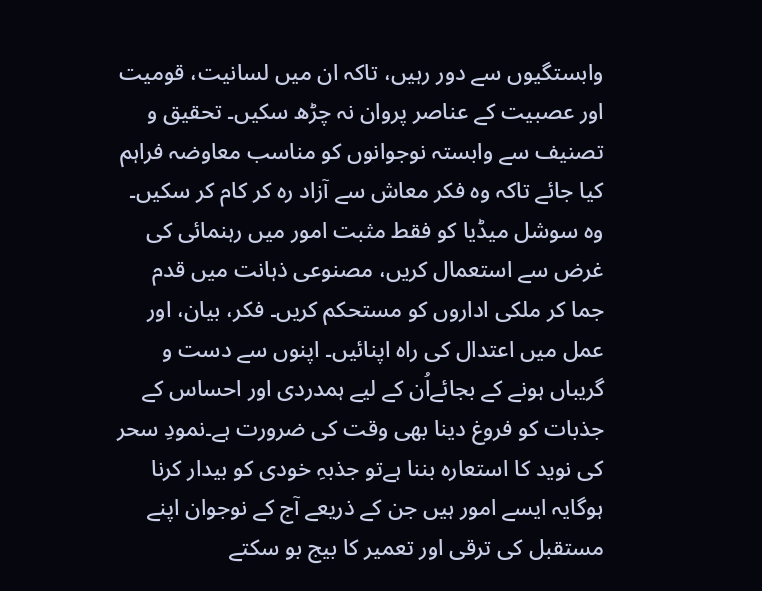وابستگیوں سے دور رہیں، تاکہ ان میں لسانیت، قومیت اور عصبیت کے عناصر پروان نہ چڑھ سکیں۔ تحقیق و تصنیف سے وابستہ نوجوانوں کو مناسب معاوضہ فراہم کیا جائے تاکہ وہ فکر معاش سے آزاد رہ کر کام کر سکیں۔
وہ سوشل میڈیا کو فقط مثبت امور میں رہنمائی کی غرض سے استعمال کریں، مصنوعی ذہانت میں قدم جما کر ملکی اداروں کو مستحکم کریں۔ فکر، بیان، اور عمل میں اعتدال کی راہ اپنائیں۔ اپنوں سے دست و گریباں ہونے کے بجائےاُن کے لیے ہمدردی اور احساس کے جذبات کو فروغ دینا بھی وقت کی ضرورت ہے۔نمودِ سحر کی نوید کا استعارہ بننا ہےتو جذبہِ خودی کو بیدار کرنا ہوگایہ ایسے امور ہیں جن کے ذریعے آج کے نوجوان اپنے مستقبل کی ترقی اور تعمیر کا بیج بو سکتے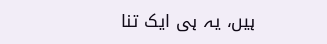ہیں، یہ ہی ایک تنا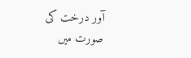آور درخت کی صورت میں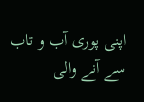اپنی پوری آب و تاب سے آنے والی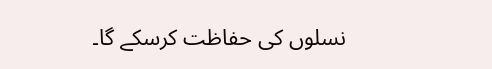نسلوں کی حفاظت کرسکے گا۔